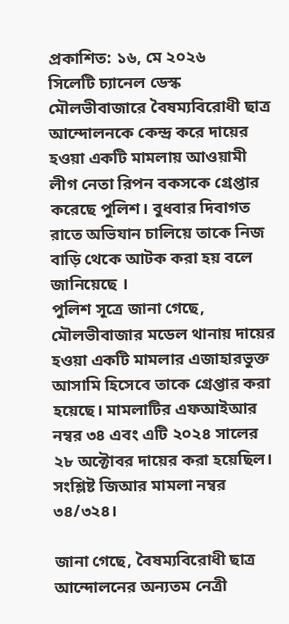প্রকাশিত: ১৬, মে ২০২৬
সিলেটি চ্যানেল ডেস্ক
মৌলভীবাজারে বৈষম্যবিরোধী ছাত্র আন্দোলনকে কেন্দ্র করে দায়ের হওয়া একটি মামলায় আওয়ামী লীগ নেতা রিপন বকসকে গ্রেপ্তার করেছে পুলিশ। বুধবার দিবাগত রাতে অভিযান চালিয়ে তাকে নিজ বাড়ি থেকে আটক করা হয় বলে জানিয়েছে ।
পুলিশ সূত্রে জানা গেছে, মৌলভীবাজার মডেল থানায় দায়ের হওয়া একটি মামলার এজাহারভুক্ত আসামি হিসেবে তাকে গ্রেপ্তার করা হয়েছে। মামলাটির এফআইআর নম্বর ৩৪ এবং এটি ২০২৪ সালের ২৮ অক্টোবর দায়ের করা হয়েছিল। সংশ্লিষ্ট জিআর মামলা নম্বর ৩৪/৩২৪।

জানা গেছে, বৈষম্যবিরোধী ছাত্র আন্দোলনের অন্যতম নেত্রী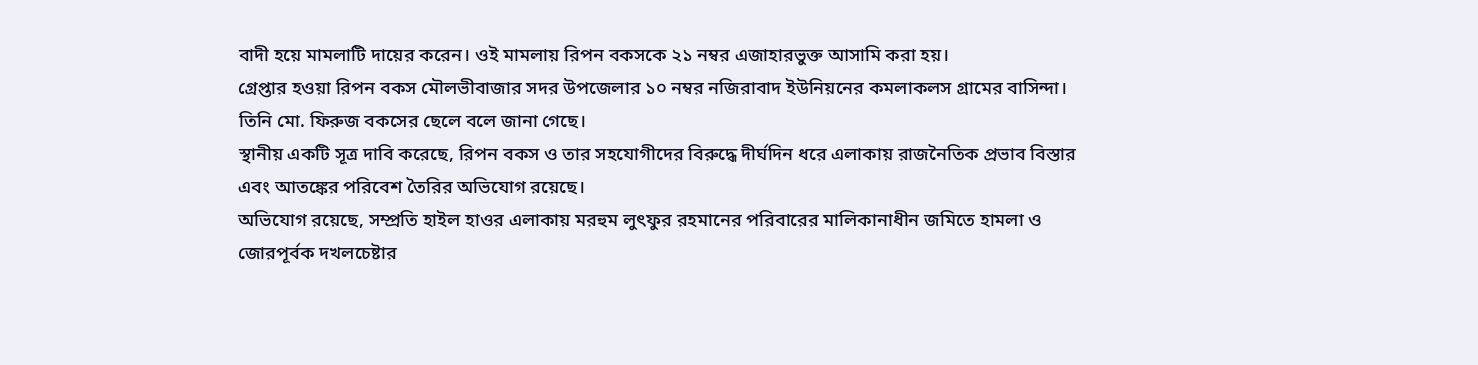বাদী হয়ে মামলাটি দায়ের করেন। ওই মামলায় রিপন বকসকে ২১ নম্বর এজাহারভুক্ত আসামি করা হয়।
গ্রেপ্তার হওয়া রিপন বকস মৌলভীবাজার সদর উপজেলার ১০ নম্বর নজিরাবাদ ইউনিয়নের কমলাকলস গ্রামের বাসিন্দা। তিনি মো. ফিরুজ বকসের ছেলে বলে জানা গেছে।
স্থানীয় একটি সূত্র দাবি করেছে, রিপন বকস ও তার সহযোগীদের বিরুদ্ধে দীর্ঘদিন ধরে এলাকায় রাজনৈতিক প্রভাব বিস্তার এবং আতঙ্কের পরিবেশ তৈরির অভিযোগ রয়েছে।
অভিযোগ রয়েছে, সম্প্রতি হাইল হাওর এলাকায় মরহুম লুৎফুর রহমানের পরিবারের মালিকানাধীন জমিতে হামলা ও জোরপূর্বক দখলচেষ্টার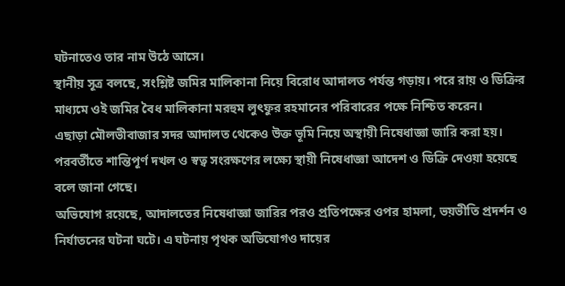ঘটনাতেও তার নাম উঠে আসে।
স্থানীয় সূত্র বলছে, সংশ্লিষ্ট জমির মালিকানা নিয়ে বিরোধ আদালত পর্যন্ত গড়ায়। পরে রায় ও ডিক্রির মাধ্যমে ওই জমির বৈধ মালিকানা মরহুম লুৎফুর রহমানের পরিবারের পক্ষে নিশ্চিত করেন।
এছাড়া মৌলভীবাজার সদর আদালত থেকেও উক্ত ভূমি নিয়ে অস্থায়ী নিষেধাজ্ঞা জারি করা হয়। পরবর্তীতে শান্তিপূর্ণ দখল ও স্বত্ব সংরক্ষণের লক্ষ্যে স্থায়ী নিষেধাজ্ঞা আদেশ ও ডিক্রি দেওয়া হয়েছে বলে জানা গেছে।
অভিযোগ রয়েছে, আদালতের নিষেধাজ্ঞা জারির পরও প্রতিপক্ষের ওপর হামলা, ভয়ভীতি প্রদর্শন ও নির্যাতনের ঘটনা ঘটে। এ ঘটনায় পৃথক অভিযোগও দায়ের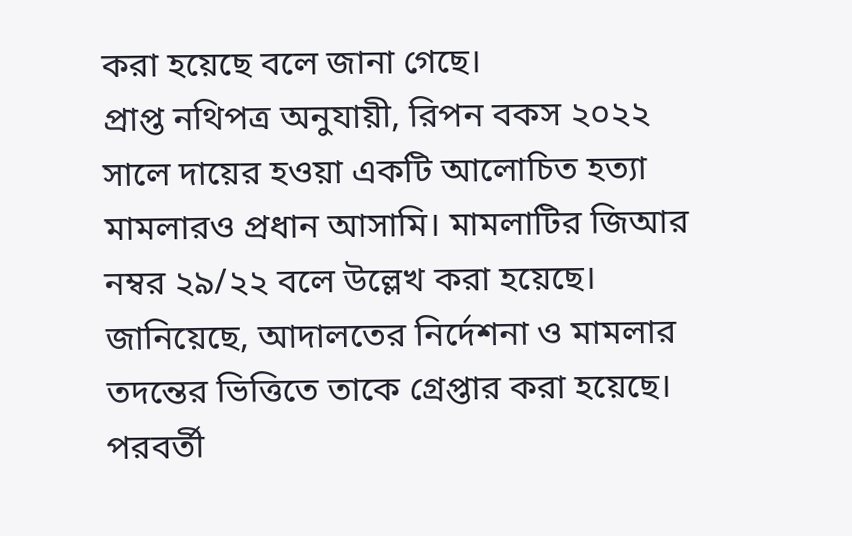করা হয়েছে বলে জানা গেছে।
প্রাপ্ত নথিপত্র অনুযায়ী, রিপন বকস ২০২২ সালে দায়ের হওয়া একটি আলোচিত হত্যা মামলারও প্রধান আসামি। মামলাটির জিআর নম্বর ২৯/২২ বলে উল্লেখ করা হয়েছে।
জানিয়েছে, আদালতের নির্দেশনা ও মামলার তদন্তের ভিত্তিতে তাকে গ্রেপ্তার করা হয়েছে। পরবর্তী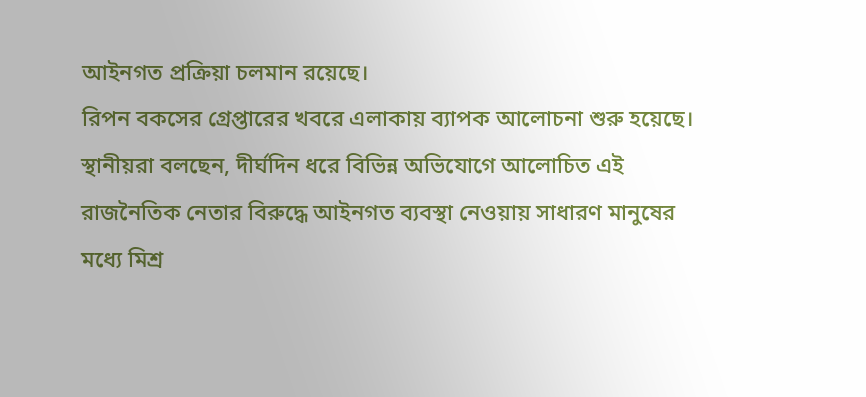আইনগত প্রক্রিয়া চলমান রয়েছে।
রিপন বকসের গ্রেপ্তারের খবরে এলাকায় ব্যাপক আলোচনা শুরু হয়েছে। স্থানীয়রা বলছেন, দীর্ঘদিন ধরে বিভিন্ন অভিযোগে আলোচিত এই রাজনৈতিক নেতার বিরুদ্ধে আইনগত ব্যবস্থা নেওয়ায় সাধারণ মানুষের মধ্যে মিশ্র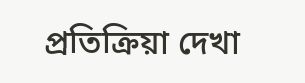প্রতিক্রিয়া দেখা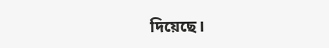দিয়েছে।